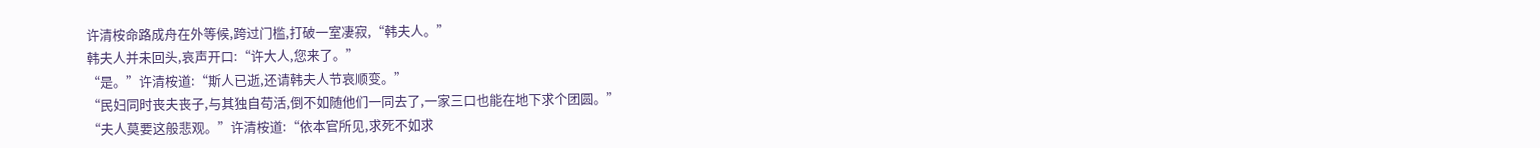许清桉命路成舟在外等候,跨过门槛,打破一室凄寂,“韩夫人。”
韩夫人并未回头,哀声开口:“许大人,您来了。”
“是。”许清桉道:“斯人已逝,还请韩夫人节哀顺变。”
“民妇同时丧夫丧子,与其独自苟活,倒不如随他们一同去了,一家三口也能在地下求个团圆。”
“夫人莫要这般悲观。”许清桉道:“依本官所见,求死不如求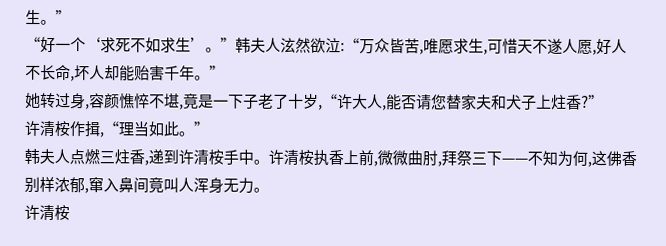生。”
“好一个‘求死不如求生’。”韩夫人泫然欲泣:“万众皆苦,唯愿求生,可惜天不遂人愿,好人不长命,坏人却能贻害千年。”
她转过身,容颜憔悴不堪,竟是一下子老了十岁,“许大人,能否请您替家夫和犬子上炷香?”
许清桉作揖,“理当如此。”
韩夫人点燃三炷香,递到许清桉手中。许清桉执香上前,微微曲肘,拜祭三下——不知为何,这佛香别样浓郁,窜入鼻间竟叫人浑身无力。
许清桉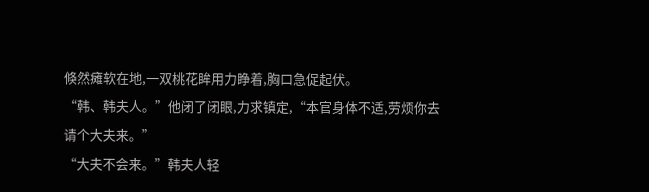倏然瘫软在地,一双桃花眸用力睁着,胸口急促起伏。
“韩、韩夫人。”他闭了闭眼,力求镇定,“本官身体不适,劳烦你去请个大夫来。”
“大夫不会来。”韩夫人轻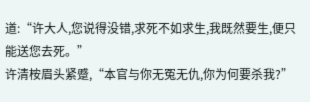道:“许大人,您说得没错,求死不如求生,我既然要生,便只能送您去死。”
许清桉眉头紧蹙,“本官与你无冤无仇,你为何要杀我?”